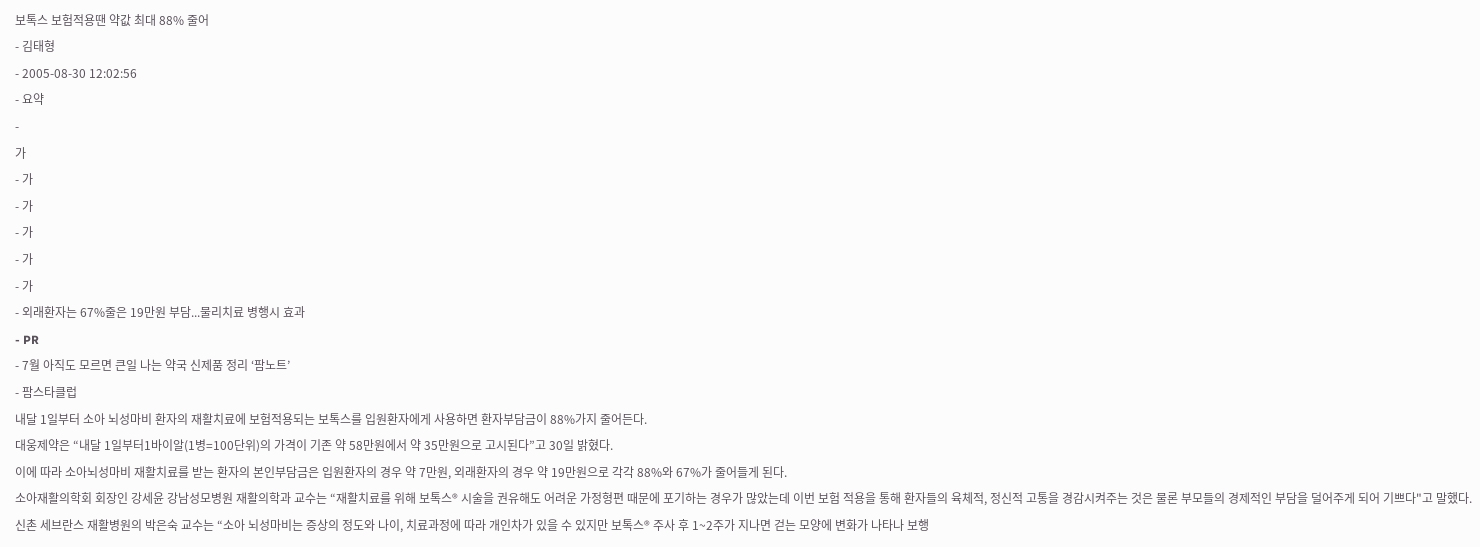보톡스 보험적용땐 약값 최대 88% 줄어
- 김태형
- 2005-08-30 12:02:56
- 요약
-
가
- 가
- 가
- 가
- 가
- 가
- 외래환자는 67%줄은 19만원 부담...물리치료 병행시 효과
- PR
- 7월 아직도 모르면 큰일 나는 약국 신제품 정리 ‘팜노트’
- 팜스타클럽
내달 1일부터 소아 뇌성마비 환자의 재활치료에 보험적용되는 보톡스를 입원환자에게 사용하면 환자부담금이 88%가지 줄어든다.
대웅제약은 “내달 1일부터1바이알(1병=100단위)의 가격이 기존 약 58만원에서 약 35만원으로 고시된다”고 30일 밝혔다.
이에 따라 소아뇌성마비 재활치료를 받는 환자의 본인부담금은 입원환자의 경우 약 7만원, 외래환자의 경우 약 19만원으로 각각 88%와 67%가 줄어들게 된다.
소아재활의학회 회장인 강세윤 강남성모병원 재활의학과 교수는 “재활치료를 위해 보톡스® 시술을 권유해도 어려운 가정형편 때문에 포기하는 경우가 많았는데 이번 보험 적용을 통해 환자들의 육체적, 정신적 고통을 경감시켜주는 것은 물론 부모들의 경제적인 부담을 덜어주게 되어 기쁘다"고 말했다.
신촌 세브란스 재활병원의 박은숙 교수는 “소아 뇌성마비는 증상의 정도와 나이, 치료과정에 따라 개인차가 있을 수 있지만 보톡스® 주사 후 1~2주가 지나면 걷는 모양에 변화가 나타나 보행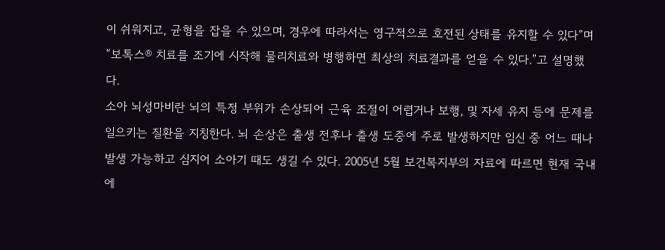이 쉬워지고, 균형을 잡을 수 있으며, 경우에 따라서는 영구적으로 호전된 상태를 유지할 수 있다”며 “보톡스® 치료를 조기에 시작해 물리치료와 병행하면 최상의 치료결과를 얻을 수 있다.”고 설명했다.
소아 뇌성마비란 뇌의 특정 부위가 손상되어 근육 조절이 어렵거나 보행, 및 자세 유지 등에 문제를 일으키는 질환을 지칭한다. 뇌 손상은 출생 전후나 출생 도중에 주로 발생하지만 임신 중 어느 때나 발생 가능하고 심지어 소아기 때도 생길 수 있다. 2005년 5월 보건복지부의 자료에 따르면 현재 국내에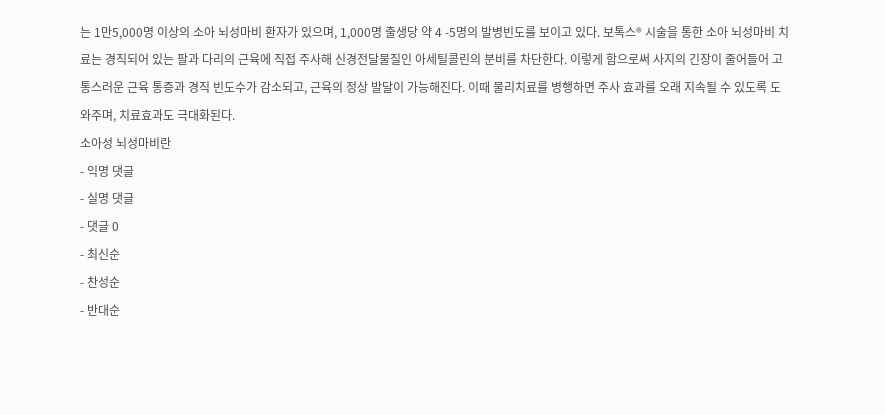는 1만5,000명 이상의 소아 뇌성마비 환자가 있으며, 1,000명 출생당 약 4 -5명의 발병빈도를 보이고 있다. 보톡스® 시술을 통한 소아 뇌성마비 치료는 경직되어 있는 팔과 다리의 근육에 직접 주사해 신경전달물질인 아세틸콜린의 분비를 차단한다. 이렇게 함으로써 사지의 긴장이 줄어들어 고통스러운 근육 통증과 경직 빈도수가 감소되고, 근육의 정상 발달이 가능해진다. 이때 물리치료를 병행하면 주사 효과를 오래 지속될 수 있도록 도와주며, 치료효과도 극대화된다.
소아성 뇌성마비란
- 익명 댓글
- 실명 댓글
- 댓글 0
- 최신순
- 찬성순
- 반대순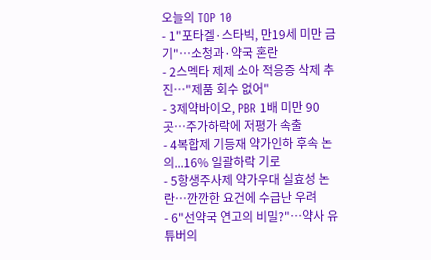오늘의 TOP 10
- 1"포타겔·스타빅, 만19세 미만 금기"…소청과·약국 혼란
- 2스멕타 제제 소아 적응증 삭제 추진…"제품 회수 없어"
- 3제약바이오, PBR 1배 미만 90곳…주가하락에 저평가 속출
- 4복합제 기등재 약가인하 후속 논의...16% 일괄하락 기로
- 5항생주사제 약가우대 실효성 논란…깐깐한 요건에 수급난 우려
- 6"선약국 연고의 비밀?"…약사 유튜버의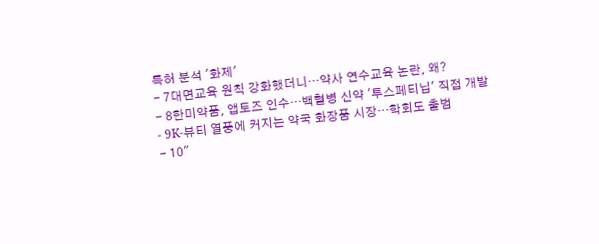특허 분석 '화제'
- 7대면교육 원칙 강화했더니…약사 연수교육 논란, 왜?
- 8한미약품, 앱토즈 인수…백혈병 신약 '투스페티닙' 직접 개발
- 9K-뷰티 열풍에 커지는 약국 화장품 시장…학회도 출범
- 10"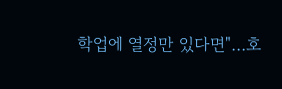학업에 열정만 있다면"…호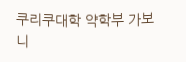쿠리쿠대학 약학부 가보니